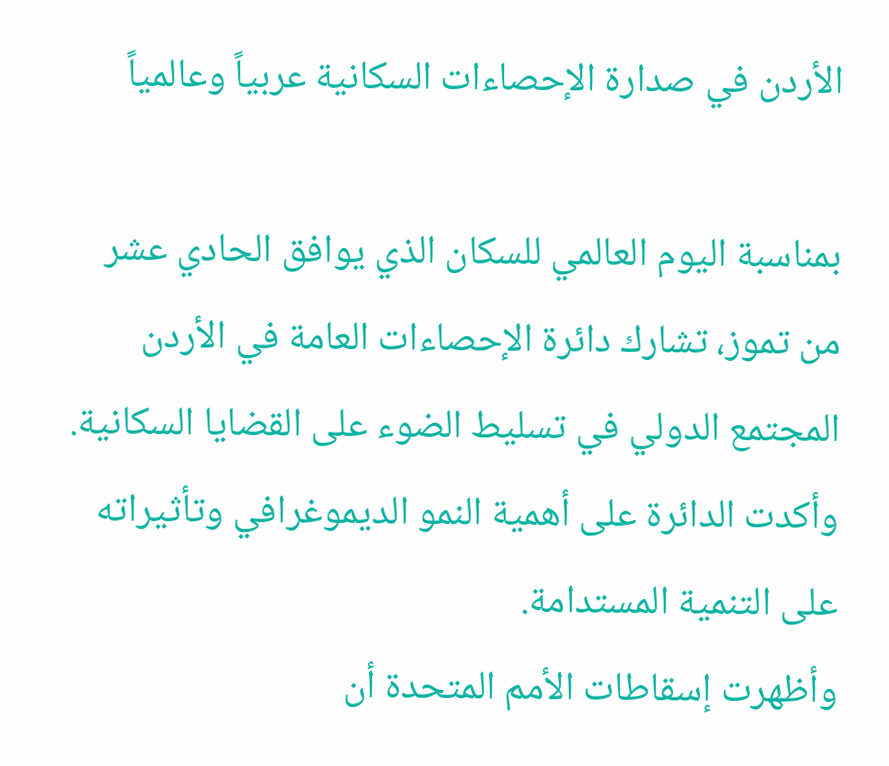الأردن في صدارة الإحصاءات السكانية عربياً وعالمياً

بمناسبة اليوم العالمي للسكان الذي يوافق الحادي عشر من تموز، تشارك دائرة الإحصاءات العامة في الأردن المجتمع الدولي في تسليط الضوء على القضايا السكانية. وأكدت الدائرة على أهمية النمو الديموغرافي وتأثيراته على التنمية المستدامة.
وأظهرت إسقاطات الأمم المتحدة أن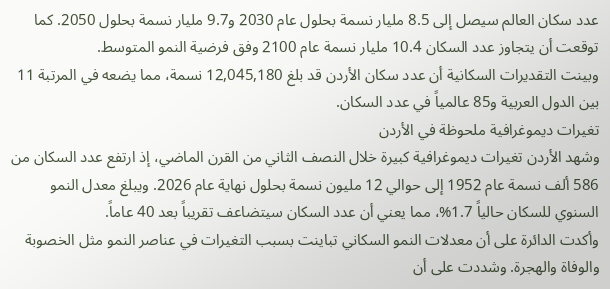عدد سكان العالم سيصل إلى 8.5 مليار نسمة بحلول عام 2030 و9.7 مليار نسمة بحلول 2050. كما توقعت أن يتجاوز عدد السكان 10.4 مليار نسمة عام 2100 وفق فرضية النمو المتوسط.
وبينت التقديرات السكانية أن عدد سكان الأردن قد بلغ 12,045,180 نسمة، مما يضعه في المرتبة 11 بين الدول العربية و85 عالمياً في عدد السكان.
تغيرات ديموغرافية ملحوظة في الأردن
وشهد الأردن تغيرات ديموغرافية كبيرة خلال النصف الثاني من القرن الماضي، إذ ارتفع عدد السكان من 586 ألف نسمة عام 1952 إلى حوالي 12 مليون نسمة بحلول نهاية عام 2026. ويبلغ معدل النمو السنوي للسكان حالياً 1.7%، مما يعني أن عدد السكان سيتضاعف تقريباً بعد 40 عاماً.
وأكدت الدائرة على أن معدلات النمو السكاني تباينت بسبب التغيرات في عناصر النمو مثل الخصوبة والوفاة والهجرة. وشددت على أن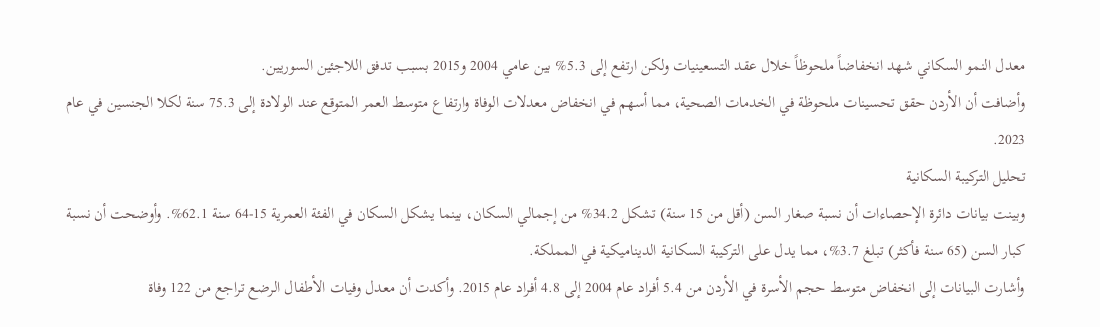معدل النمو السكاني شهد انخفاضاً ملحوظاً خلال عقد التسعينيات ولكن ارتفع إلى 5.3% بين عامي 2004 و2015 بسبب تدفق اللاجئين السوريين.
وأضافت أن الأردن حقق تحسينات ملحوظة في الخدمات الصحية، مما أسهم في انخفاض معدلات الوفاة وارتفاع متوسط العمر المتوقع عند الولادة إلى 75.3 سنة لكلا الجنسين في عام 2023.
تحليل التركيبة السكانية
وبينت بيانات دائرة الإحصاءات أن نسبة صغار السن (أقل من 15 سنة) تشكل 34.2% من إجمالي السكان، بينما يشكل السكان في الفئة العمرية 15-64 سنة 62.1%. وأوضحت أن نسبة كبار السن (65 سنة فأكثر) تبلغ 3.7%، مما يدل على التركيبة السكانية الديناميكية في المملكة.
وأشارت البيانات إلى انخفاض متوسط حجم الأسرة في الأردن من 5.4 أفراد عام 2004 إلى 4.8 أفراد عام 2015. وأكدت أن معدل وفيات الأطفال الرضع تراجع من 122 وفاة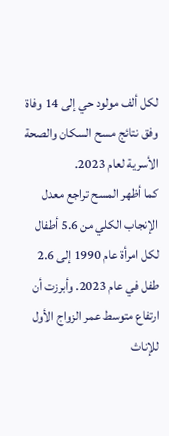لكل ألف مولود حي إلى 14 وفاة وفق نتائج مسح السكان والصحة الأسرية لعام 2023.
كما أظهر المسح تراجع معدل الإنجاب الكلي من 5.6 أطفال لكل امرأة عام 1990 إلى 2.6 طفل في عام 2023. وأبرزت أن ارتفاع متوسط عمر الزواج الأول للإناث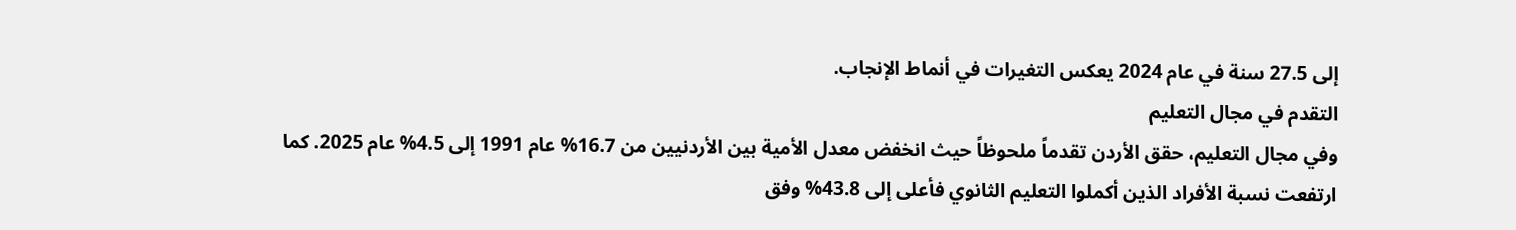إلى 27.5 سنة في عام 2024 يعكس التغيرات في أنماط الإنجاب.
التقدم في مجال التعليم
وفي مجال التعليم، حقق الأردن تقدماً ملحوظاً حيث انخفض معدل الأمية بين الأردنيين من 16.7% عام 1991 إلى 4.5% عام 2025. كما ارتفعت نسبة الأفراد الذين أكملوا التعليم الثانوي فأعلى إلى 43.8% وفق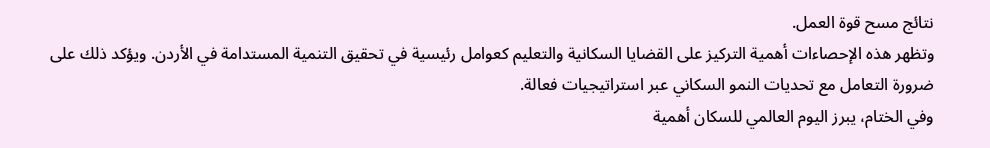نتائج مسح قوة العمل.
وتظهر هذه الإحصاءات أهمية التركيز على القضايا السكانية والتعليم كعوامل رئيسية في تحقيق التنمية المستدامة في الأردن. ويؤكد ذلك على ضرورة التعامل مع تحديات النمو السكاني عبر استراتيجيات فعالة.
وفي الختام، يبرز اليوم العالمي للسكان أهمية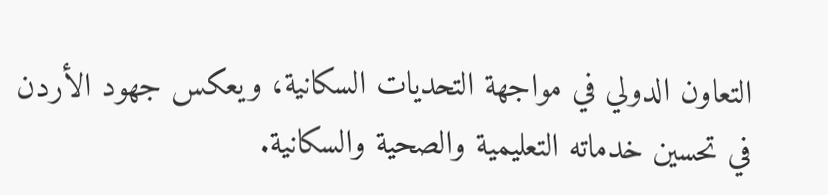التعاون الدولي في مواجهة التحديات السكانية، ويعكس جهود الأردن في تحسين خدماته التعليمية والصحية والسكانية.